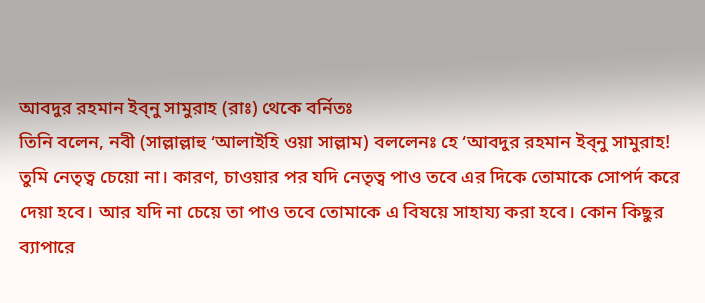আবদুর রহমান ইব্নু সামুরাহ (রাঃ) থেকে বর্নিতঃ
তিনি বলেন, নবী (সাল্লাল্লাহু ‘আলাইহি ওয়া সাল্লাম) বললেনঃ হে ‘আবদুর রহমান ইব্নু সামুরাহ! তুমি নেতৃত্ব চেয়ো না। কারণ, চাওয়ার পর যদি নেতৃত্ব পাও তবে এর দিকে তোমাকে সোপর্দ করে দেয়া হবে। আর যদি না চেয়ে তা পাও তবে তোমাকে এ বিষয়ে সাহায্য করা হবে। কোন কিছুর ব্যাপারে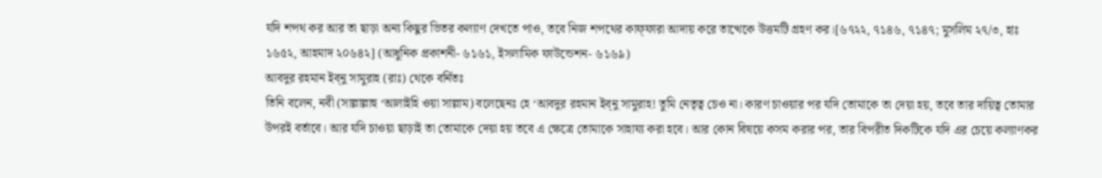যদি শপথ কর আর তা ছাড়া অন্য কিছুর ভিতর কল্যাণ দেখতে পাও, তবে নিজ শপথের কাফ্ফারা আদায় করে তাত্থেকে উত্তমটি গ্রহণ কর।[৬৭২২, ৭১৪৬, ৭১৪৭; মুসলিম ২৭/৩, হাঃ ১৬৫২, আহমাদ ২০৬৪২] (আধুনিক প্রকাশনী- ৬১৬১, ইসলামিক ফাউন্ডেশন- ৬১৬৯)
আবদুর রহমান ইব্নু সামুরাহ (রাঃ) থেকে বর্নিতঃ
তিনি বলেন, নবী (সাল্লাল্লাহু ‘আলাইহি ওয়া সাল্লাম) বলেছেনঃ হে ‘আবদুর রহমান ইব্নু সামুরাহ! তুমি নেতৃত্ব চেও না। কারণ চাওয়ার পর যদি তোমাকে তা দেয়া হয়, তবে তার দায়িত্ব তোমার উপরই বর্তাবে। আর যদি চাওয়া ছাড়াই তা তোমাকে দেয়া হয় তবে এ ক্ষেত্রে তোমাকে সাহায্য করা হবে। আর কোন বিষয়ে কসম করার পর, তার বিপরীত দিকটিকে যদি এর চেয়ে কল্যাণকর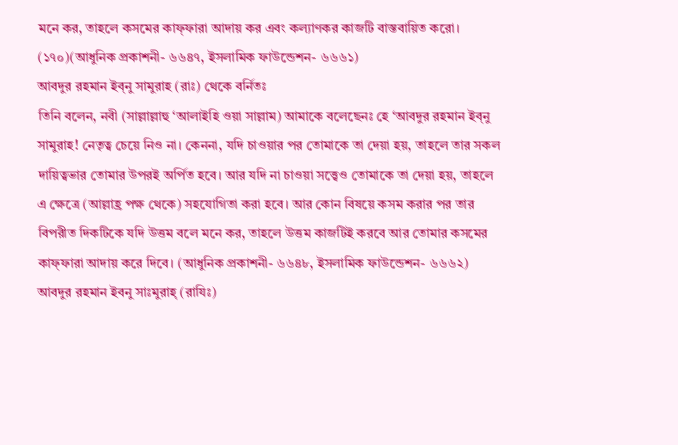মনে কর, তাহলে কসমের কাফ্ফারা আদায় কর এবং কল্যাণকর কাজটি বাস্তবায়িত করো। (১৭০)(আধুনিক প্রকাশনী- ৬৬৪৭, ইসলামিক ফাউন্ডেশন- ৬৬৬১)
আবদুর রহমান ইব্নু সামুরাহ (রাঃ) থেকে বর্নিতঃ
তিনি বলেন, নবী (সাল্লাল্লাহু ‘আলাইহি ওয়া সাল্লাম) আমাকে বলেছেনঃ হে ‘আবদুর রহমান ইব্নু সামুরাহ! নেতৃত্ব চেয়ে নিও না। কেননা, যদি চাওয়ার পর তোমাকে তা দেয়া হয়, তাহলে তার সকল দায়িত্বভার তোমার উপরই অর্পিত হবে। আর যদি না চাওয়া সত্ত্বেও তোমাকে তা দেয়া হয়, তাহলে এ ক্ষেত্রে (আল্লাহ্র পক্ষ থেকে) সহযোগিতা করা হবে। আর কোন বিষয়ে কসম করার পর তার বিপরীত দিকটিকে যদি উত্তম বলে মনে কর, তাহলে উত্তম কাজটিই করবে আর তোমার কসমের কাফ্ফারা আদায় করে দিবে। (আধুনিক প্রকাশনী- ৬৬৪৮, ইসলামিক ফাউন্ডেশন- ৬৬৬২)
আবদুর রহমান ইবনু সাঃমুরাহ্ (রাযিঃ)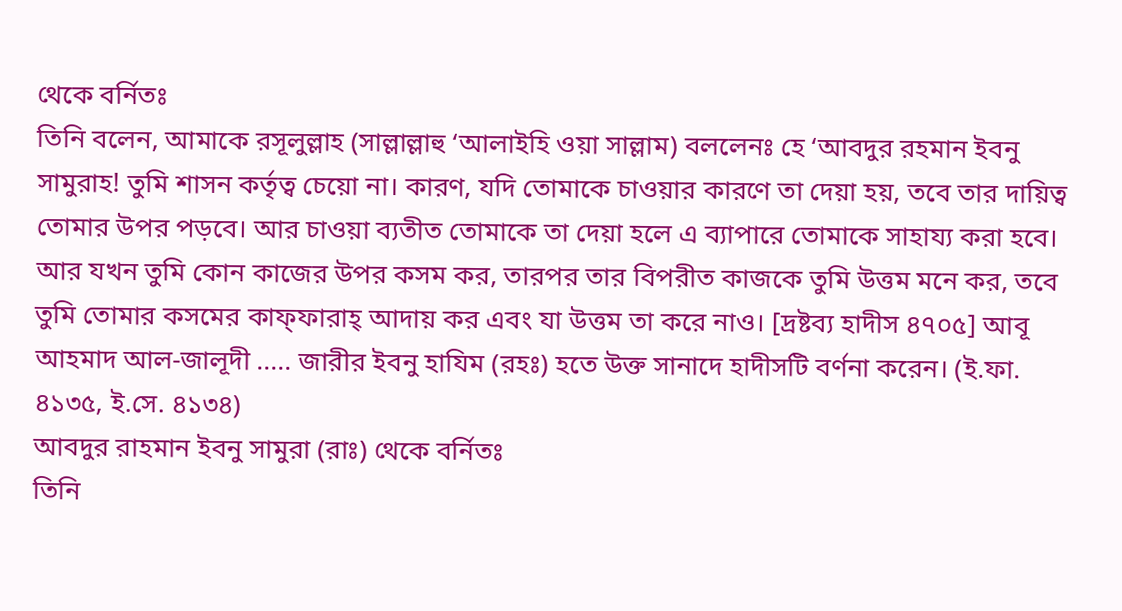থেকে বর্নিতঃ
তিনি বলেন, আমাকে রসূলুল্লাহ (সাল্লাল্লাহু ‘আলাইহি ওয়া সাল্লাম) বললেনঃ হে ‘আবদুর রহমান ইবনু সামুরাহ! তুমি শাসন কর্তৃত্ব চেয়ো না। কারণ, যদি তোমাকে চাওয়ার কারণে তা দেয়া হয়, তবে তার দায়িত্ব তোমার উপর পড়বে। আর চাওয়া ব্যতীত তোমাকে তা দেয়া হলে এ ব্যাপারে তোমাকে সাহায্য করা হবে। আর যখন তুমি কোন কাজের উপর কসম কর, তারপর তার বিপরীত কাজকে তুমি উত্তম মনে কর, তবে তুমি তোমার কসমের কাফ্ফারাহ্ আদায় কর এবং যা উত্তম তা করে নাও। [দ্রষ্টব্য হাদীস ৪৭০৫] আবূ আহমাদ আল-জালূদী ..... জারীর ইবনু হাযিম (রহঃ) হতে উক্ত সানাদে হাদীসটি বর্ণনা করেন। (ই.ফা. ৪১৩৫, ই.সে. ৪১৩৪)
আবদুর রাহমান ইবনু সামুরা (রাঃ) থেকে বর্নিতঃ
তিনি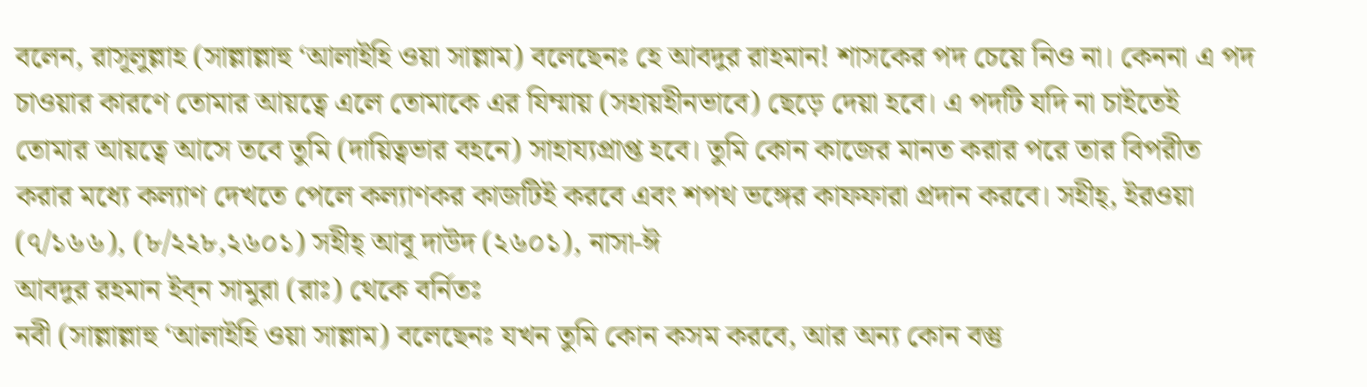বলেন, রাসূলুল্লাহ (সাল্লাল্লাহু ‘আলাইহি ওয়া সাল্লাম) বলেছেনঃ হে আবদুর রাহমান! শাসকের পদ চেয়ে নিও না। কেননা এ পদ চাওয়ার কারণে তোমার আয়ত্বে এলে তোমাকে এর যিম্মায় (সহায়হীনভাবে) ছেড়ে দেয়া হবে। এ পদটি যদি না চাইতেই তোমার আয়ত্বে আসে তবে তুমি (দায়িত্বভার বহনে) সাহায্যপ্রাপ্ত হবে। তুমি কোন কাজের মানত করার পরে তার বিপরীত করার মধ্যে কল্যাণ দেখতে পেলে কল্যাণকর কাজটিই করবে এবং শপথ ভঙ্গের কাফফারা প্রদান করবে। সহীহ্, ইরওয়া (৭/১৬৬), (৮/২২৮,২৬০১) সহীহ্ আবূ দাউদ (২৬০১), নাসা-ঈ
আবদুর রহমান ইব্ন সামুরা (রাঃ) থেকে বর্নিতঃ
নবী (সাল্লাল্লাহু ‘আলাইহি ওয়া সাল্লাম) বলেছেনঃ যখন তুমি কোন কসম করবে, আর অন্য কোন বস্তু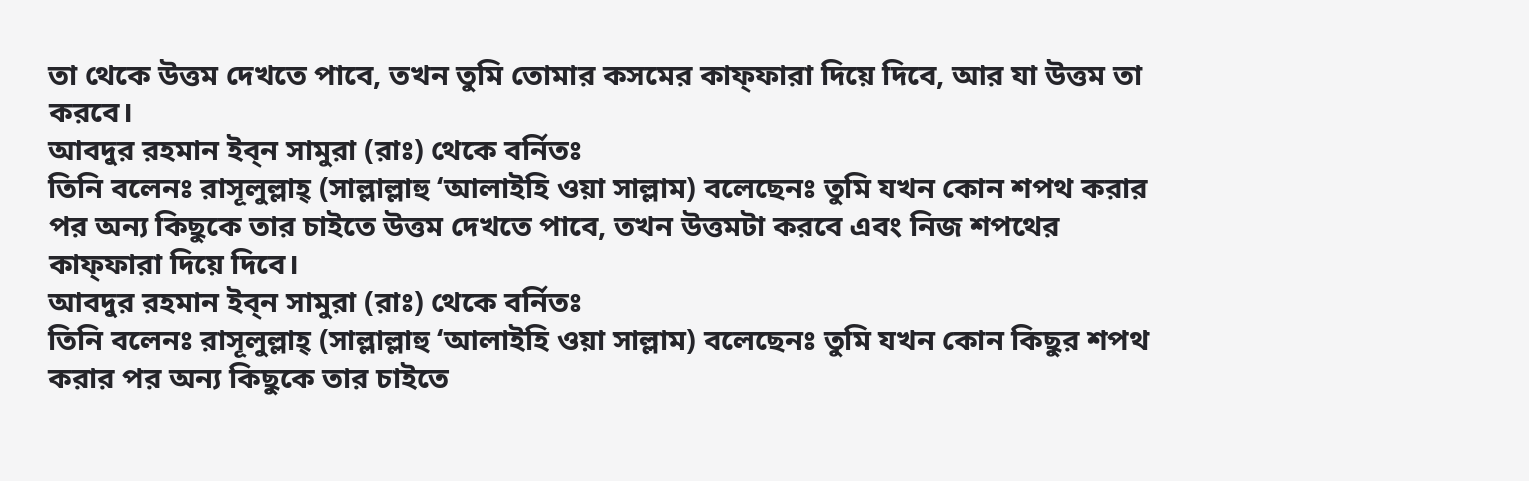তা থেকে উত্তম দেখতে পাবে, তখন তুমি তোমার কসমের কাফ্ফারা দিয়ে দিবে, আর যা উত্তম তা করবে।
আবদুর রহমান ইব্ন সামুরা (রাঃ) থেকে বর্নিতঃ
তিনি বলেনঃ রাসূলুল্লাহ্ (সাল্লাল্লাহু ‘আলাইহি ওয়া সাল্লাম) বলেছেনঃ তুমি যখন কোন শপথ করার পর অন্য কিছুকে তার চাইতে উত্তম দেখতে পাবে, তখন উত্তমটা করবে এবং নিজ শপথের কাফ্ফারা দিয়ে দিবে।
আবদুর রহমান ইব্ন সামুরা (রাঃ) থেকে বর্নিতঃ
তিনি বলেনঃ রাসূলুল্লাহ্ (সাল্লাল্লাহু ‘আলাইহি ওয়া সাল্লাম) বলেছেনঃ তুমি যখন কোন কিছুর শপথ করার পর অন্য কিছুকে তার চাইতে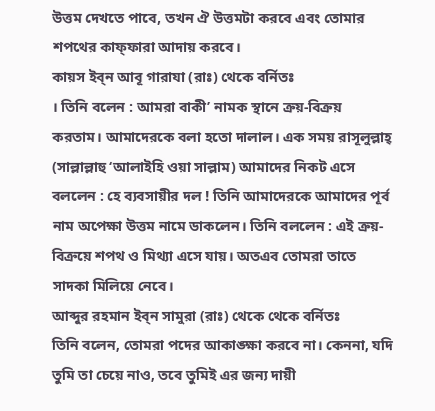উত্তম দেখতে পাবে, তখন ঐ উত্তমটা করবে এবং তোমার শপথের কাফ্ফারা আদায় করবে।
কায়স ইব্ন আবূ গারাযা (রাঃ) থেকে বর্নিতঃ
। তিনি বলেন : আমরা বাকী’ নামক স্থানে ক্রয়-বিক্রয় করতাম। আমাদেরকে বলা হতো দালাল। এক সময় রাসূলুল্লাহ্ (সাল্লাল্লাহু ‘আলাইহি ওয়া সাল্লাম) আমাদের নিকট এসে বললেন : হে ব্যবসায়ীর দল ! তিনি আমাদেরকে আমাদের পূর্ব নাম অপেক্ষা উত্তম নামে ডাকলেন। তিনি বললেন : এই ক্রয়-বিক্রয়ে শপথ ও মিথ্যা এসে যায়। অতএব তোমরা তাতে সাদকা মিলিয়ে নেবে।
আব্দুর রহমান ইব্ন সামুরা (রাঃ) থেকে থেকে বর্নিতঃ
তিনি বলেন, তোমরা পদের আকাঙ্ক্ষা করবে না। কেননা, যদি তুমি তা চেয়ে নাও, তবে তুমিই এর জন্য দায়ী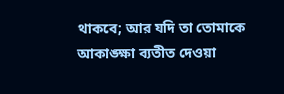থাকবে; আর যদি তা তোমাকে আকাঙ্ক্ষা ব্যতীত দেওয়া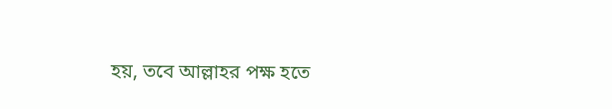হয়, তবে আল্লাহর পক্ষ হতে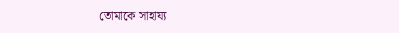তোমাকে সাহায্য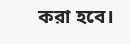করা হবে।